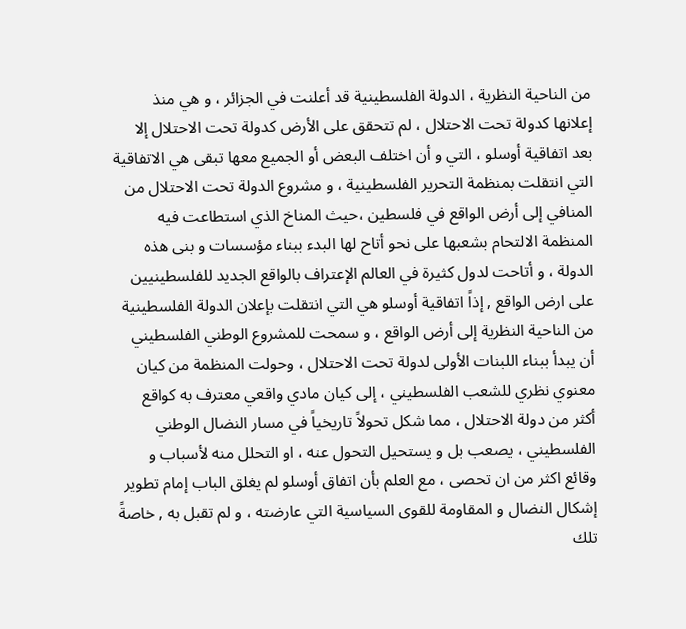من الناحية النظرية ، الدولة الفلسطينية قد أعلنت في الجزائر ، و هي منذ إعلانها كدولة تحت الاحتلال ، لم تتحقق على الأرض كدولة تحت الاحتلال إلا بعد اتفاقية أوسلو ، التي و أن اختلف البعض أو الجميع معها تبقى هي الاتفاقية التي انتقلت بمنظمة التحرير الفلسطينية ، و مشروع الدولة تحت الاحتلال من المنافي إلى أرض الواقع في فلسطين ،حيث المناخ الذي استطاعت فيه المنظمة الالتحام بشعبها على نحو أتاح لها البدء ببناء مؤسسات و بنى هذه الدولة ، و أتاحت لدول كثيرة في العالم الإعتراف بالواقع الجديد للفلسطينيين على ارض الواقع , إذاً اتفاقية أوسلو هي التي انتقلت بإعلان الدولة الفلسطينية من الناحية النظرية إلى أرض الواقع ، و سمحت للمشروع الوطني الفلسطيني أن يبدأ ببناء اللبنات الأولى لدولة تحت الاحتلال ، وحولت المنظمة من كيان معنوي نظري للشعب الفلسطيني ، إلى كيان مادي واقعي معترف به كواقع أكثر من دولة الاحتلال ، مما شكل تحولاً تاريخياً في مسار النضال الوطني الفلسطيني ، يصعب بل و يستحيل التحول عنه ، او التحلل منه لأسباب و وقائع اكثر من ان تحصى ، مع العلم بأن اتفاق أوسلو لم يغلق الباب إمام تطوير إشكال النضال و المقاومة للقوى السياسية التي عارضته ، و لم تقبل به , خاصةً تلك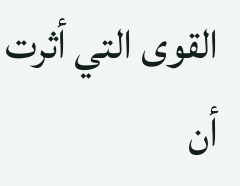القوى التي أثرت أن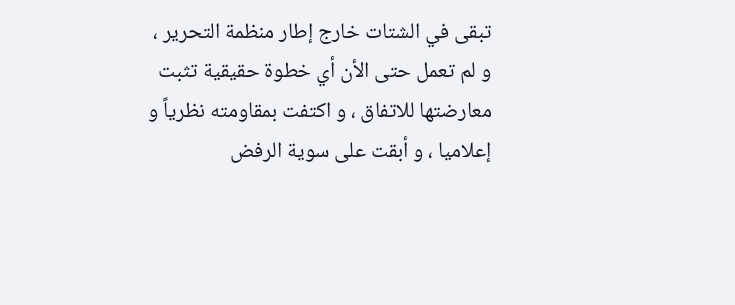تبقى في الشتات خارج إطار منظمة التحرير ، و لم تعمل حتى الأن أي خطوة حقيقية تثبت معارضتها للاتفاق ، و اكتفت بمقاومته نظرياً و إعلاميا ، و أبقت على سوية الرفض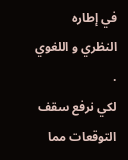في إطاره النظري و اللغوي .
لكي نرفع سقف التوقعات مما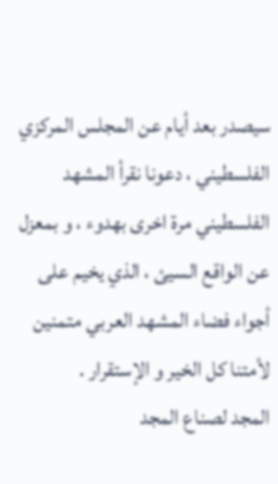سيصدر بعد أيام عن المجلس المركزي الفلسطيني ، دعونا نقرأ المشهد الفلسطيني مرة اخرى بهدوء ، و بمعزل عن الواقع السيئ ، الذي يخيم على أجواء فضاء المشهد العربي متمنين لأمتنا كل الخير و الإستقرار .
المجد لصناع المجد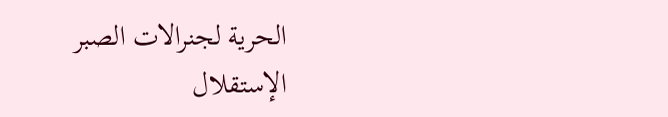الحرية لجنرالات الصبر
الإستقلال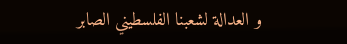و العدالة لشعبنا الفلسطيني الصابر